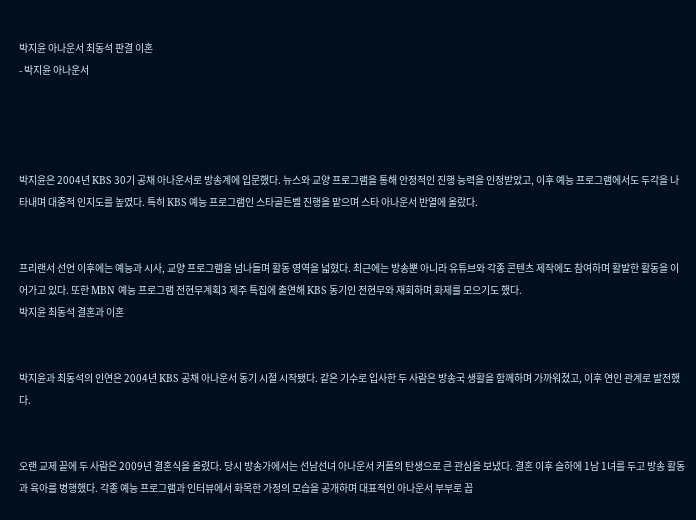박지윤 아나운서 최동석 판결 이혼
- 박지윤 아나운서




박지윤은 2004년 KBS 30기 공채 아나운서로 방송계에 입문했다. 뉴스와 교양 프로그램을 통해 안정적인 진행 능력을 인정받았고, 이후 예능 프로그램에서도 두각을 나타내며 대중적 인지도를 높였다. 특히 KBS 예능 프로그램인 스타골든벨 진행을 맡으며 스타 아나운서 반열에 올랐다.


프리랜서 선언 이후에는 예능과 시사, 교양 프로그램을 넘나들며 활동 영역을 넓혔다. 최근에는 방송뿐 아니라 유튜브와 각종 콘텐츠 제작에도 참여하며 활발한 활동을 이어가고 있다. 또한 MBN 예능 프로그램 전현무계획3 제주 특집에 출연해 KBS 동기인 전현무와 재회하며 화제를 모으기도 했다.
박지윤 최동석 결혼과 이혼


박지윤과 최동석의 인연은 2004년 KBS 공채 아나운서 동기 시절 시작됐다. 같은 기수로 입사한 두 사람은 방송국 생활을 함께하며 가까워졌고, 이후 연인 관계로 발전했다.


오랜 교제 끝에 두 사람은 2009년 결혼식을 올렸다. 당시 방송가에서는 선남선녀 아나운서 커플의 탄생으로 큰 관심을 보냈다. 결혼 이후 슬하에 1남 1녀를 두고 방송 활동과 육아를 병행했다. 각종 예능 프로그램과 인터뷰에서 화목한 가정의 모습을 공개하며 대표적인 아나운서 부부로 꼽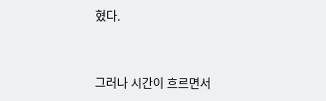혔다.


그러나 시간이 흐르면서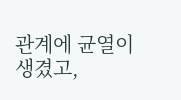관계에 균열이 생겼고,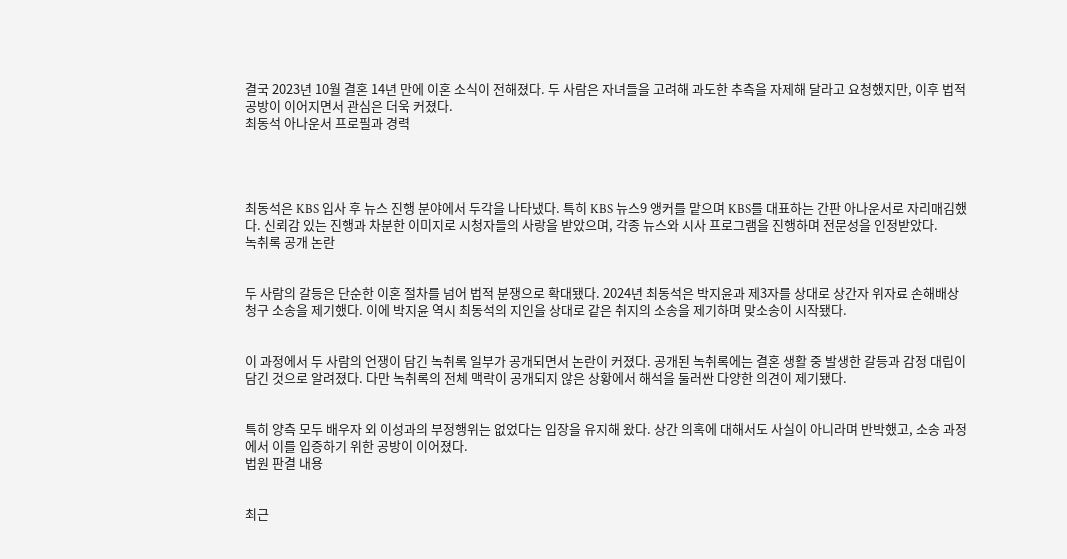결국 2023년 10월 결혼 14년 만에 이혼 소식이 전해졌다. 두 사람은 자녀들을 고려해 과도한 추측을 자제해 달라고 요청했지만, 이후 법적 공방이 이어지면서 관심은 더욱 커졌다.
최동석 아나운서 프로필과 경력




최동석은 KBS 입사 후 뉴스 진행 분야에서 두각을 나타냈다. 특히 KBS 뉴스9 앵커를 맡으며 KBS를 대표하는 간판 아나운서로 자리매김했다. 신뢰감 있는 진행과 차분한 이미지로 시청자들의 사랑을 받았으며, 각종 뉴스와 시사 프로그램을 진행하며 전문성을 인정받았다.
녹취록 공개 논란


두 사람의 갈등은 단순한 이혼 절차를 넘어 법적 분쟁으로 확대됐다. 2024년 최동석은 박지윤과 제3자를 상대로 상간자 위자료 손해배상 청구 소송을 제기했다. 이에 박지윤 역시 최동석의 지인을 상대로 같은 취지의 소송을 제기하며 맞소송이 시작됐다.


이 과정에서 두 사람의 언쟁이 담긴 녹취록 일부가 공개되면서 논란이 커졌다. 공개된 녹취록에는 결혼 생활 중 발생한 갈등과 감정 대립이 담긴 것으로 알려졌다. 다만 녹취록의 전체 맥락이 공개되지 않은 상황에서 해석을 둘러싼 다양한 의견이 제기됐다.


특히 양측 모두 배우자 외 이성과의 부정행위는 없었다는 입장을 유지해 왔다. 상간 의혹에 대해서도 사실이 아니라며 반박했고, 소송 과정에서 이를 입증하기 위한 공방이 이어졌다.
법원 판결 내용


최근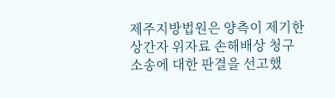제주지방법원은 양측이 제기한 상간자 위자료 손해배상 청구 소송에 대한 판결을 선고했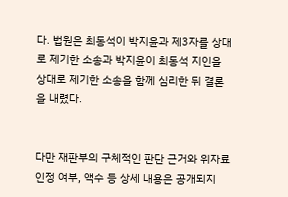다. 법원은 최동석이 박지윤과 제3자를 상대로 제기한 소송과 박지윤이 최동석 지인을 상대로 제기한 소송을 함께 심리한 뒤 결론을 내렸다.


다만 재판부의 구체적인 판단 근거와 위자료 인정 여부, 액수 등 상세 내용은 공개되지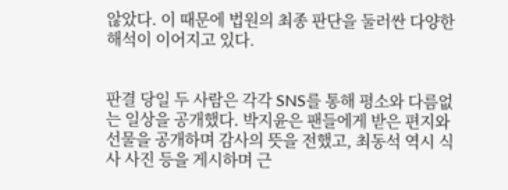않았다. 이 때문에 법원의 최종 판단을 둘러싼 다양한 해석이 이어지고 있다.


판결 당일 두 사람은 각각 SNS를 통해 평소와 다름없는 일상을 공개했다. 박지윤은 팬들에게 받은 편지와 선물을 공개하며 감사의 뜻을 전했고, 최동석 역시 식사 사진 등을 게시하며 근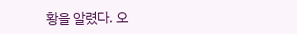황을 알렸다. 오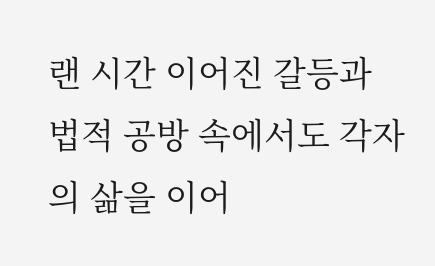랜 시간 이어진 갈등과 법적 공방 속에서도 각자의 삶을 이어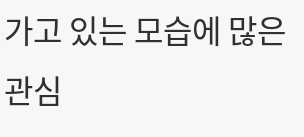가고 있는 모습에 많은 관심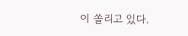이 쏠리고 있다.